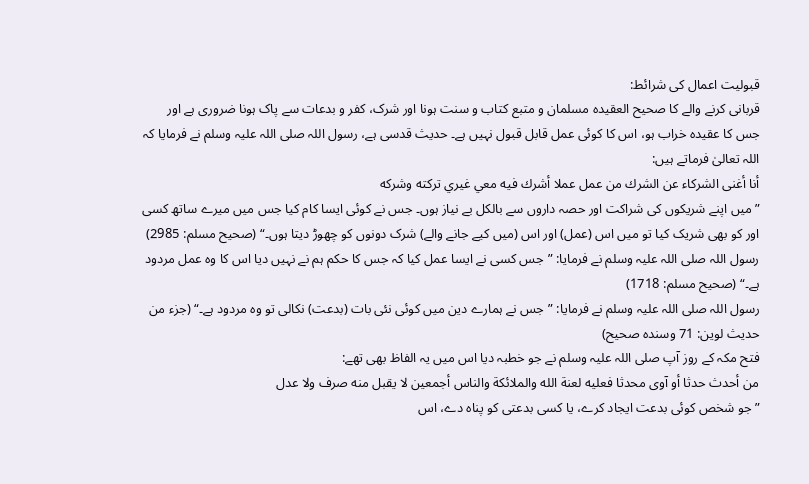قبولیت اعمال کی شرائط:
قربانی کرنے والے کا صحیح العقیدہ مسلمان و متبع کتاب و سنت ہونا اور شرک، کفر و بدعات سے پاک ہونا ضروری ہے اور جس کا عقیدہ خراب ہو، اس کا کوئی عمل قابل قبول نہیں ہے۔ حدیث قدسی ہے، رسول اللہ صلی اللہ علیہ وسلم نے فرمایا کہ اللہ تعالیٰ فرماتے ہیں:
أنا أغنى الشركاء عن الشرك من عمل عملا أشرك فيه معي غيري تركته وشركه
”میں اپنے شریکوں کی شراکت اور حصہ داروں سے بالکل بے نیاز ہوں۔ جس نے کوئی ایسا کام کیا جس میں میرے ساتھ کسی اور کو بھی شریک کیا تو میں اس (عمل) اور اس (میں کیے جانے والے) شرک دونوں کو چھوڑ دیتا ہوں۔“ (صحیح مسلم: 2985)
رسول اللہ صلی اللہ علیہ وسلم نے فرمایا: ”جس کسی نے ایسا عمل کیا کہ جس کا حکم ہم نے نہیں دیا اس کا وہ عمل مردود ہے۔“ (صحیح مسلم: 1718)
رسول اللہ صلی اللہ علیہ وسلم نے فرمایا: ”جس نے ہمارے دین میں کوئی نئی بات (بدعت) نکالی تو وہ مردود ہے۔“ (جزء من حدیث لوین: 71 وسندہ صحیح)
فتح مکہ کے روز آپ صلی اللہ علیہ وسلم نے جو خطبہ دیا اس میں یہ الفاظ بھی تھے:
من أحدث حدثا أو آوى محدثا فعليه لعنة الله والملائكة والناس أجمعين لا يقبل منه صرف ولا عدل
”جو شخص کوئی بدعت ایجاد کرے، یا کسی بدعتی کو پناہ دے، اس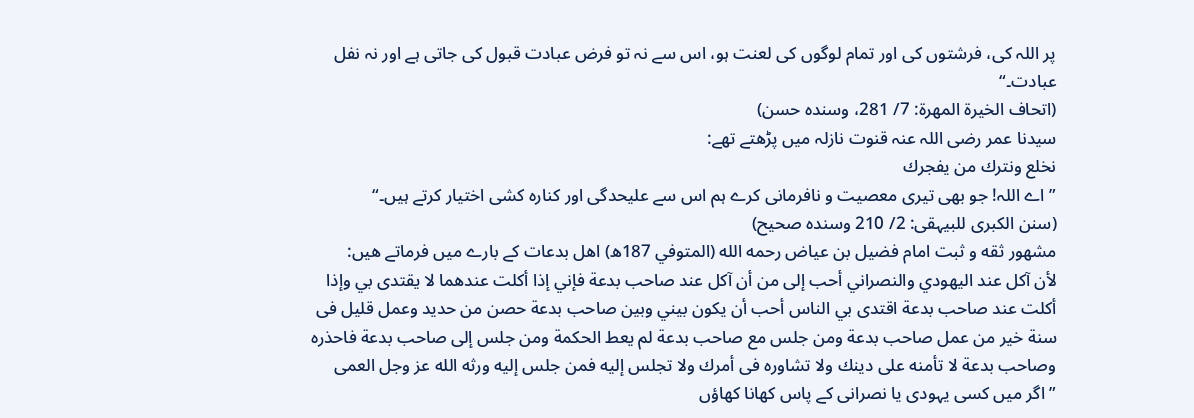پر اللہ کی، فرشتوں کی اور تمام لوگوں کی لعنت ہو، اس سے نہ تو فرض عبادت قبول کی جاتی ہے اور نہ نفل عبادت۔“
(اتحاف الخيرة المهرة: 7/ 281، وسندہ حسن)
سیدنا عمر رضی اللہ عنہ قنوت نازلہ میں پڑھتے تھے:
نخلع ونترك من يفجرك
”اے اللہ! جو بھی تیری معصیت و نافرمانی کرے ہم اس سے علیحدگی اور کنارہ کشی اختیار کرتے ہیں۔“
(سنن الکبری للبیہقی: 2/ 210 وسندہ صحیح)
مشهور ثقه و ثبت امام فضيل بن عياض رحمه الله (المتوفي 187ه) اهل بدعات كے بارے ميں فرماتے هيں:
لأن آكل عند اليهودي والنصراني أحب إلى من أن آكل عند صاحب بدعة فإني إذا أكلت عندهما لا يقتدى بي وإذا أكلت عند صاحب بدعة اقتدى بي الناس أحب أن يكون بيني وبين صاحب بدعة حصن من حديد وعمل قليل فى سنة خير من عمل صاحب بدعة ومن جلس مع صاحب بدعة لم يعط الحكمة ومن جلس إلى صاحب بدعة فاحذره وصاحب بدعة لا تأمنه على دينك ولا تشاوره فى أمرك ولا تجلس إليه فمن جلس إليه ورثه الله عز وجل العمى
”اگر میں کسی یہودی یا نصرانی کے پاس کھانا کھاؤں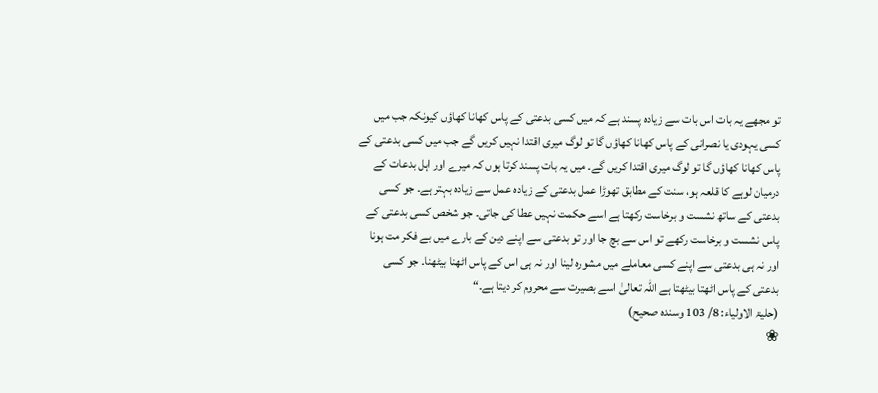تو مجھے یہ بات اس بات سے زیادہ پسند ہے کہ میں کسی بدعتی کے پاس کھانا کھاؤں کیونکہ جب میں کسی یہودی یا نصرانی کے پاس کھانا کھاؤں گا تو لوگ میری اقتدا نہیں کریں گے جب میں کسی بدعتی کے پاس کھانا کھاؤں گا تو لوگ میری اقتدا کریں گے۔ میں یہ بات پسند کرتا ہوں کہ میرے اور اہل بدعات کے درمیان لوہے کا قلعہ ہو، سنت کے مطابق تھوڑا عمل بدعتی کے زیادہ عمل سے زیادہ بہتر ہے۔ جو کسی بدعتی کے ساتھ نشست و برخاست رکھتا ہے اسے حکمت نہیں عطا کی جاتی۔ جو شخص کسی بدعتی کے پاس نشست و برخاست رکھے تو اس سے بچ جا اور تو بدعتی سے اپنے دین کے بارے میں بے فکر مت ہونا اور نہ ہی بدعتی سے اپنے کسی معاملے میں مشورہ لینا اور نہ ہی اس کے پاس اٹھنا بیٹھنا۔ جو کسی بدعتی کے پاس اٹھتا بیٹھتا ہے اللہ تعالیٰ اسے بصیرت سے محروم کر دیتا ہے۔“
(حلیۃ الاولیاء: 8/ 103 وسندہ صحیح)
❀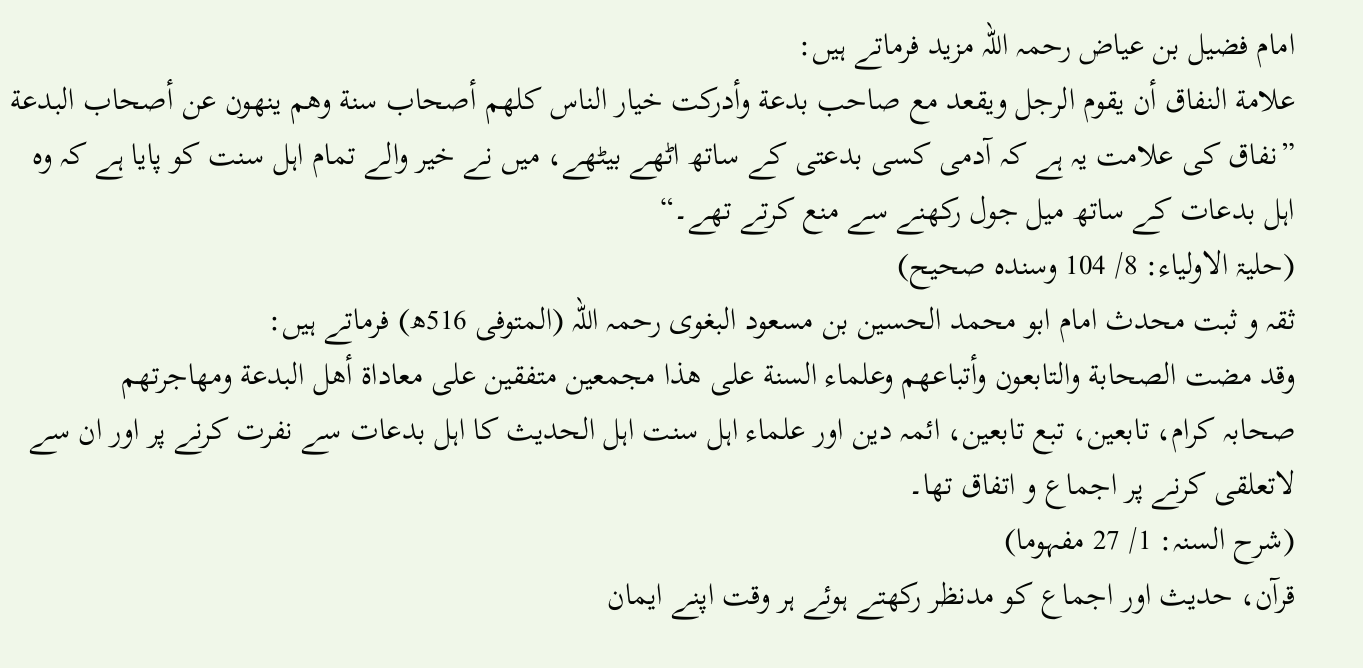امام فضیل بن عیاض رحمہ اللہ مزید فرماتے ہیں:
علامة النفاق أن يقوم الرجل ويقعد مع صاحب بدعة وأدركت خيار الناس كلهم أصحاب سنة وهم ينهون عن أصحاب البدعة
”نفاق کی علامت یہ ہے کہ آدمی کسی بدعتی کے ساتھ اٹھے بیٹھے، میں نے خیر والے تمام اہل سنت کو پایا ہے کہ وہ اہل بدعات کے ساتھ میل جول رکھنے سے منع کرتے تھے۔“
(حلیۃ الاولیاء: 8/ 104 وسندہ صحیح)
ثقہ و ثبت محدث امام ابو محمد الحسین بن مسعود البغوی رحمہ اللہ (المتوفی 516ھ) فرماتے ہیں:
وقد مضت الصحابة والتابعون وأتباعهم وعلماء السنة على هذا مجمعين متفقين على معاداة أهل البدعة ومهاجرتهم
صحابہ کرام، تابعین، تبع تابعین، ائمہ دین اور علماء اہل سنت اہل الحدیث کا اہل بدعات سے نفرت کرنے پر اور ان سے لاتعلقی کرنے پر اجماع و اتفاق تھا۔
(شرح السنہ: 1/ 27 مفہوما)
قرآن، حدیث اور اجماع کو مدنظر رکھتے ہوئے ہر وقت اپنے ایمان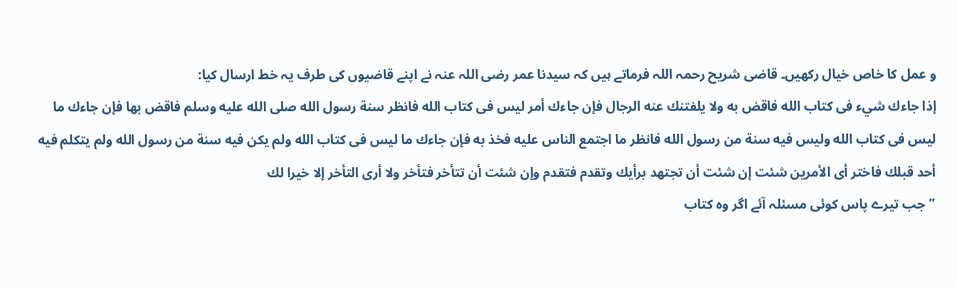و عمل کا خاص خیال رکھیں۔ قاضی شریح رحمہ اللہ فرماتے ہیں کہ سیدنا عمر رضی اللہ عنہ نے اپنے قاضیوں کی طرف یہ خط ارسال کیا:
إذا جاءك شيء فى كتاب الله فاقض به ولا يلفتنك عنه الرجال فإن جاءك أمر ليس فى كتاب الله فانظر سنة رسول الله صلى الله عليه وسلم فاقض بها فإن جاءك ما ليس فى كتاب الله وليس فيه سنة من رسول الله فانظر ما اجتمع الناس عليه فخذ به فإن جاءك ما ليس فى كتاب الله ولم يكن فيه سنة من رسول الله ولم يتكلم فيه أحد قبلك فاختر أى الأمرين شئت إن شئت أن تجتهد برأيك وتقدم فتقدم وإن شئت أن تتأخر فتأخر ولا أرى التأخر إلا خيرا لك
”جب تیرے پاس کوئی مسئلہ آئے اگر وہ کتاب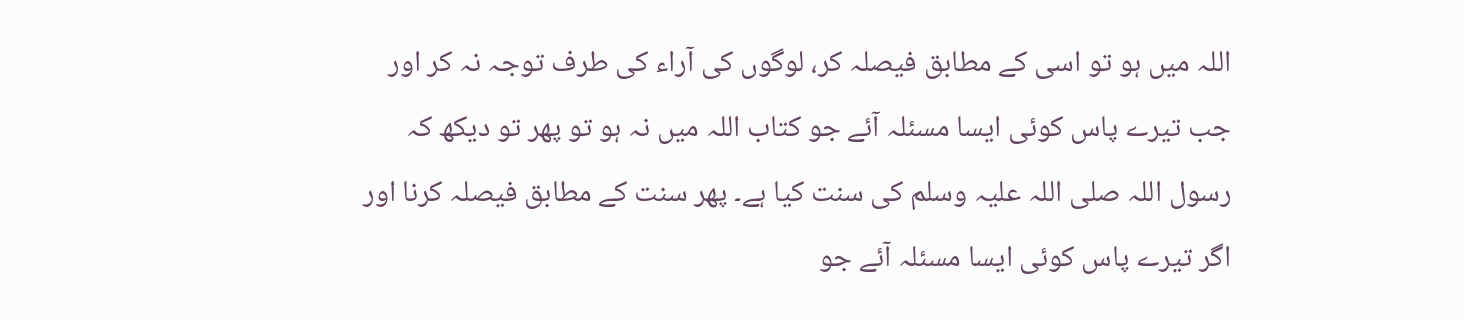اللہ میں ہو تو اسی کے مطابق فیصلہ کر، لوگوں کی آراء کی طرف توجہ نہ کر اور جب تیرے پاس کوئی ایسا مسئلہ آئے جو کتاب اللہ میں نہ ہو تو پھر تو دیکھ کہ رسول اللہ صلی اللہ علیہ وسلم کی سنت کیا ہے۔ پھر سنت کے مطابق فیصلہ کرنا اور اگر تیرے پاس کوئی ایسا مسئلہ آئے جو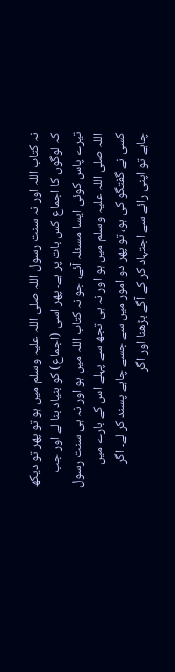نہ کتاب اللہ اور نہ سنت رسول اللہ صلی اللہ علیہ وسلم میں ہو تو پھر تو دیکھ کہ لوگوں کا اجماع کس بات پر ہے۔ پھر اسی (اجماع) کو بنیاد بنا لے اور جب تیرے پاس کوئی ایسا مسئلہ آئے، جو نہ کتاب اللہ میں ہو اور نہ ہی سنت رسول اللہ صلی اللہ علیہ وسلم میں ہو اور نہ ہی تجھ سے پہلے اس کے بارے میں کسی نے گفتگو کی ہو، تو پھر دو امور میں سے جسے چاہے پسند کر لے۔ اگر چاہے تو اپنی رائے سے اجتہاد کر کے آگے بڑھنا اور اگر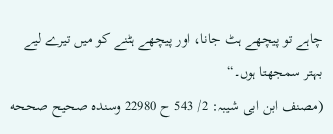چاہے تو پیچھے ہٹ جانا، اور پیچھے ہٹنے کو میں تیرے لیے بہتر سمجھتا ہوں۔“
(مصنف ابن ابی شیبہ: 2/ 543 ح 22980 وسندہ صحیح صححه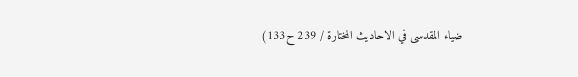ضیاء المقدسى في الاحاديث المختارة / 239 ح133)